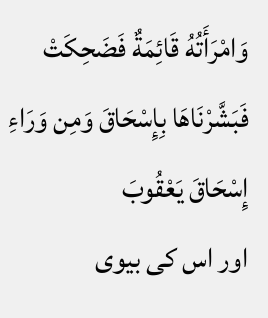وَامْرَأَتُهُ قَائِمَةٌ فَضَحِكَتْ فَبَشَّرْنَاهَا بِإِسْحَاقَ وَمِن وَرَاءِ إِسْحَاقَ يَعْقُوبَ
اور اس کی بیوی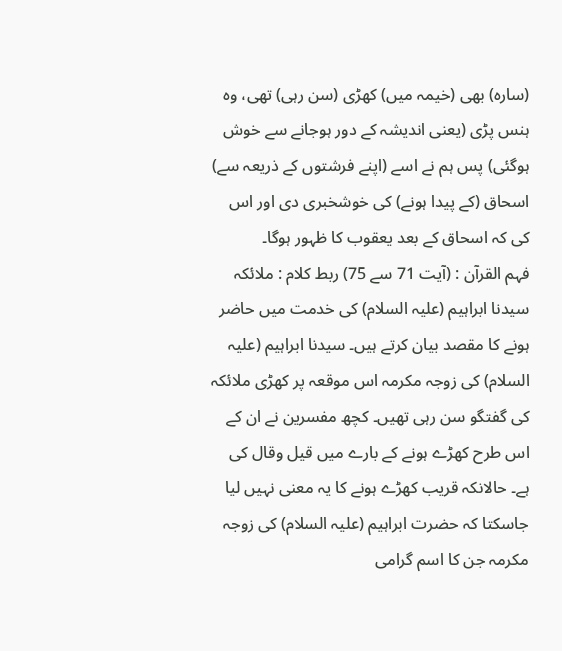(سارہ) بھی (خیمہ میں) کھڑی (سن رہی) تھی، وہ ہنس پڑی (یعنی اندیشہ کے دور ہوجانے سے خوش ہوگئی) پس ہم نے اسے (اپنے فرشتوں کے ذریعہ سے) اسحاق (کے پیدا ہونے) کی خوشخبری دی اور اس کی کہ اسحاق کے بعد یعقوب کا ظہور ہوگا۔
فہم القرآن : (آیت 71 سے 75) ربط کلام : ملائکہ سیدنا ابراہیم (علیہ السلام) کی خدمت میں حاضر ہونے کا مقصد بیان کرتے ہیں۔ سیدنا ابراہیم (علیہ السلام) کی زوجہ مکرمہ اس موقعہ پر کھڑی ملائکہ کی گفتگو سن رہی تھیں۔ کچھ مفسرین نے ان کے اس طرح کھڑے ہونے کے بارے میں قیل وقال کی ہے۔ حالانکہ قریب کھڑے ہونے کا یہ معنی نہیں لیا جاسکتا کہ حضرت ابراہیم (علیہ السلام) کی زوجہ مکرمہ جن کا اسم گرامی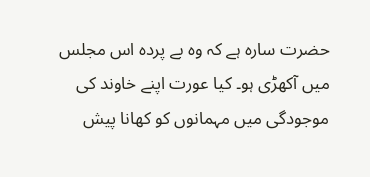حضرت سارہ ہے کہ وہ بے پردہ اس مجلس میں آکھڑی ہو۔ کیا عورت اپنے خاوند کی موجودگی میں مہمانوں کو کھانا پیش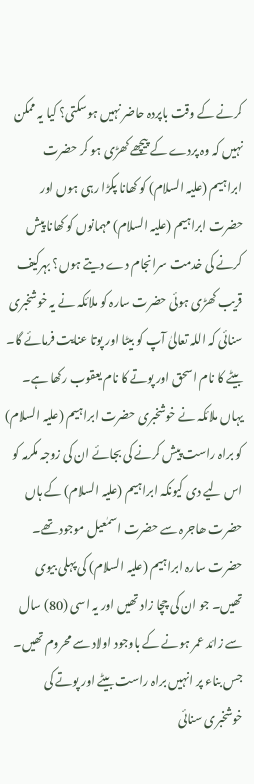کرنے کے وقت باپردہ حاضر نہیں ہوسکتی؟ کیا یہ ممکن نہیں کہ وہ پردے کے پیچھے کھڑی ہو کر حضرت ابراہیم (علیہ السلام) کو کھانا پکڑا رہی ہوں اور حضرت ابراہیم (علیہ السلام) مہمانوں کو کھانا پیش کرنے کی خدمت سرانجام دے دیتے ہوں؟ بہرکیف قریب کھڑی ہوئی حضرت سارہ کو ملائکہ نے یہ خوشخبری سنائی کہ اللہ تعالیٰ آپ کو بیٹا اور پوتا عنایت فرمائے گا۔ بیٹے کا نام اسحق اور پوتے کا نام یعقوب رکھا ہے۔ یہاں ملائکہ نے خوشخبری حضرت ابراہیم (علیہ السلام) کو براہ راست پیش کرنے کی بجائے ان کی زوجہ مکرمہ کو اس لیے دی کیونکہ ابراہیم (علیہ السلام) کے ہاں حضرت ھاجرہ سے حضرت اسمٰعیل موجود تھے۔ حضرت سارہ ابراہیم (علیہ السلام) کی پہلی بیوی تھیں۔ جو ان کی چچا زاد تھیں اور یہ اسی (80) سال سے زائد عمر ہونے کے باوجود اولاد سے محروم تھیں۔ جس بناء پر انہیں براہ راست بیٹے اور پوتے کی خوشخبری سنائی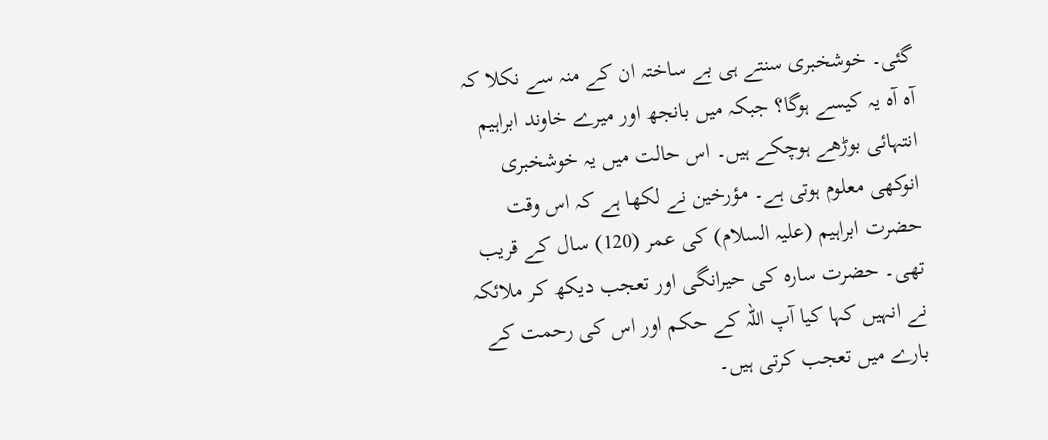گئی۔ خوشخبری سنتے ہی بے ساختہ ان کے منہ سے نکلا کہ آہ آہ یہ کیسے ہوگا؟ جبکہ میں بانجھ اور میرے خاوند ابراہیم انتہائی بوڑھے ہوچکے ہیں۔ اس حالت میں یہ خوشخبری انوکھی معلوم ہوتی ہے۔ مؤرخین نے لکھا ہے کہ اس وقت حضرت ابراہیم (علیہ السلام) کی عمر (120) سال کے قریب تھی۔ حضرت سارہ کی حیرانگی اور تعجب دیکھ کر ملائکہ نے انہیں کہا کیا آپ اللہ کے حکم اور اس کی رحمت کے بارے میں تعجب کرتی ہیں۔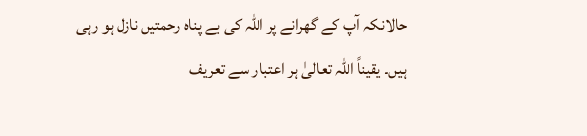حالانکہ آپ کے گھرانے پر اللہ کی بے پناہ رحمتیں نازل ہو رہی ہیں۔ یقیناً اللہ تعالیٰ ہر اعتبار سے تعریف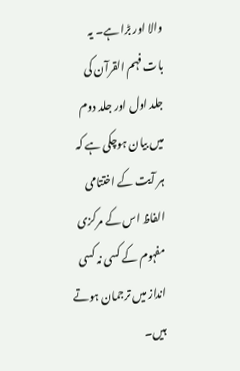والا اور بڑا ہے۔ یہ بات فہم القرآن کی جلد اول اور جلد دوم میں بیان ہوچکی ہے کہ ہر آیت کے اختتامی الفاظ اس کے مرکزی مفہوم کے کسی نہ کسی انداز میں ترجمان ہوتے ہیں۔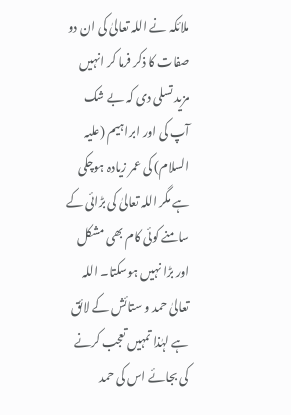ملائکہ نے اللہ تعالیٰ کی ان دو صفات کا ذکر فرما کر انہیں مزید تسلی دی کہ بے شک آپ کی اور ابراہیم (علیہ السلام) کی عمر زیادہ ہوچکی ہے مگر اللہ تعالیٰ کی بڑائی کے سامنے کوئی کام بھی مشکل اور بڑا نہیں ہوسکتا۔ اللہ تعالیٰ حمد و ستائش کے لائق ہے لہٰذا تمہیں تعجب کرنے کی بجائے اس کی حمد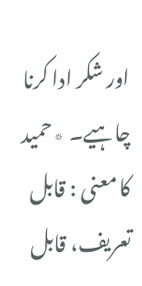اور شکر ادا کرنا چاہیے۔ ٭حمید کا معنی : قابل تعریف، قابل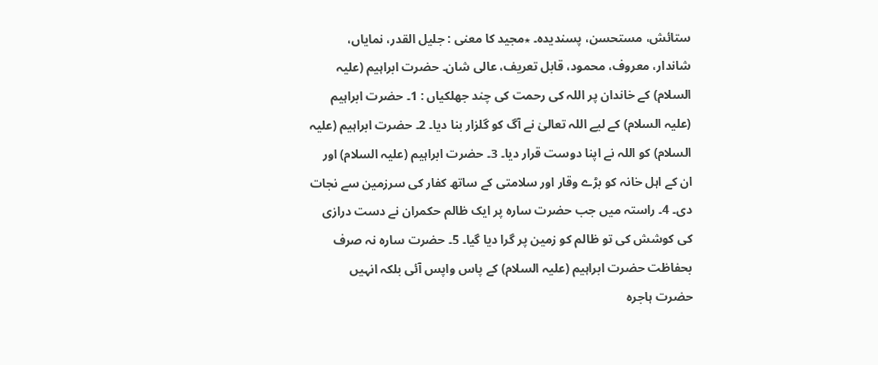ستائش، مستحسن، پسندیدہ۔ ٭مجید کا معنی : جلیل القدر، نمایاں، شاندار، معروف، محمود، قابل تعریف، عالی شان۔ حضرت ابراہیم (علیہ السلام) کے خاندان پر اللہ کی رحمت کی چند جھلکیاں : 1۔ حضرت ابراہیم (علیہ السلام) کے لیے اللہ تعالیٰ نے آگ کو گلزار بنا دیا۔ 2۔ حضرت ابراہیم (علیہ السلام) کو اللہ نے اپنا دوست قرار دیا۔ 3۔ حضرت ابراہیم (علیہ السلام) اور ان کے اہل خانہ کو بڑے وقار اور سلامتی کے ساتھ کفار کی سرزمین سے نجات دی۔ 4۔ راستہ میں جب حضرت سارہ پر ایک ظالم حکمران نے دست درازی کی کوشش کی تو ظالم کو زمین پر گرا دیا گیا۔ 5۔ حضرت سارہ نہ صرف بحفاظت حضرت ابراہیم (علیہ السلام) کے پاس واپس آئی بلکہ انہیں حضرت ہاجرہ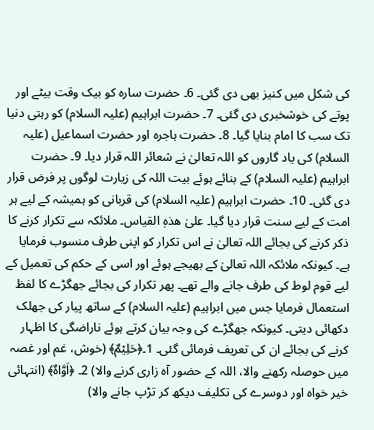کی شکل میں کنیز بھی دی گئی۔ 6۔ حضرت سارہ کو بیک وقت بیٹے اور پوتے کی خوشخبری دی گئی۔ 7۔ حضرت ابراہیم (علیہ السلام) کو رہتی دنیا تک سب کا امام بنایا گیا۔ 8۔ حضرت ہاجرہ اور حضرت اسماعیل (علیہ السلام) کی یاد گاروں کو اللہ تعالیٰ نے شعائر اللہ قرار دیا۔ 9۔ حضرت ابراہیم (علیہ السلام) کے بنائے ہوئے بیت اللہ کی زیارت لوگوں پر فرض قرار دی گئی۔ 10۔ حضرت ابراہیم (علیہ السلام) کی قربانی کو ہمیشہ کے لیے ہر امت کے لیے سنت قرار دیا گیا۔ علیٰ ھذہٖ القیاس۔ ملائکہ سے تکرار کرنے کا ذکر کرنے کی بجائے اللہ تعالیٰ نے اس تکرار کو اپنی طرف منسوب فرمایا ہے۔ کیونکہ ملائکہ اللہ تعالیٰ کے بھیجے ہوئے اور اسی کے حکم کی تعمیل کے لیے قوم لوط کی طرف جانے والے تھے۔ پھر تکرار کی بجائے جھگڑے کا لفظ استعمال فرمایا جس میں ابراہیم (علیہ السلام) کے ساتھ پیار کی جھلک دکھائی دیتی۔ کیونکہ جھگڑے کی وجہ بیان کرتے ہوئے ناراضگی کا اظہار کرنے کی بجائے ان کی تعریف فرمائی گئی۔ 1۔﴿حَلِیْمٌ﴾ (خوش، غم اور غصہ میں حوصلہ رکھنے والا، اللہ کے حضور آہ زاری کرنے والا) 2۔ ﴿اَوَّاہٌ﴾ (انتہائی خیر خواہ اور دوسرے کی تکلیف دیکھ کر تڑپ جانے والا)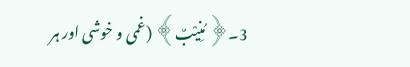3۔﴿ مُنِیْبٌ﴾ (غمی و خوشی اور ہر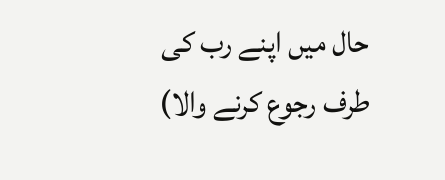حال میں اپنے رب کی طرف رجوع کرنے والا)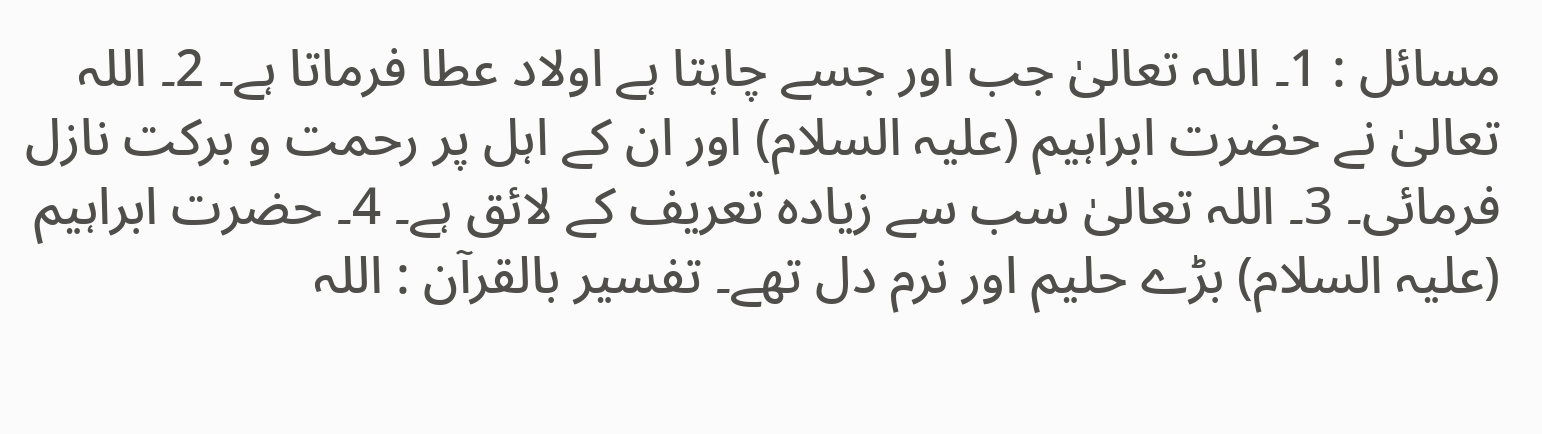مسائل : 1۔ اللہ تعالیٰ جب اور جسے چاہتا ہے اولاد عطا فرماتا ہے۔ 2۔ اللہ تعالیٰ نے حضرت ابراہیم (علیہ السلام) اور ان کے اہل پر رحمت و برکت نازل فرمائی۔ 3۔ اللہ تعالیٰ سب سے زیادہ تعریف کے لائق ہے۔ 4۔ حضرت ابراہیم (علیہ السلام) بڑے حلیم اور نرم دل تھے۔ تفسیر بالقرآن : اللہ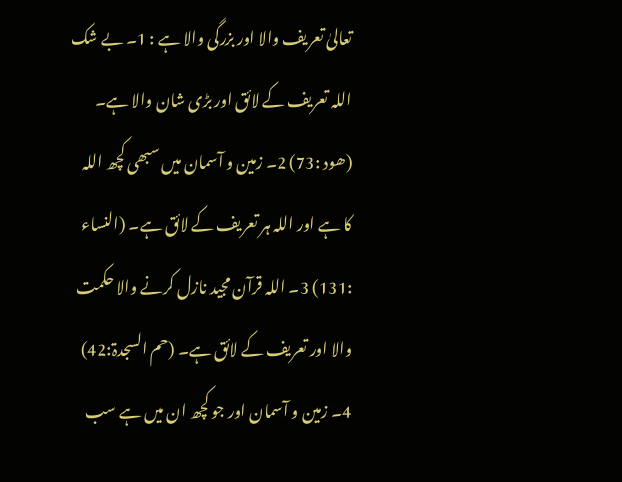تعالیٰ تعریف والا اور بزرگی والا ہے : 1۔ بے شک اللہ تعریف کے لائق اور بڑی شان والا ہے۔ (ھود :73) 2۔ زمین و آسمان میں سبھی کچھ اللہ کا ہے اور اللہ ہر تعریف کے لائق ہے۔ (النساء :131) 3۔ اللہ قرآن مجید نازل کرنے والا حکمت والا اور تعریف کے لائق ہے۔ (حم السجدۃ:42) 4۔ زمین و آسمان اور جو کچھ ان میں ہے سب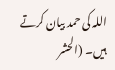اللہ کی حمد بیان کرتے ہیں۔ (الحشر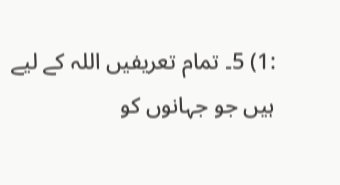:1) 5۔ تمام تعریفیں اللہ کے لیے ہیں جو جہانوں کو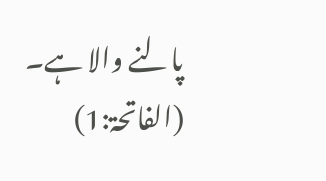پالنے والا ہے۔ (الفاتحۃ:1)